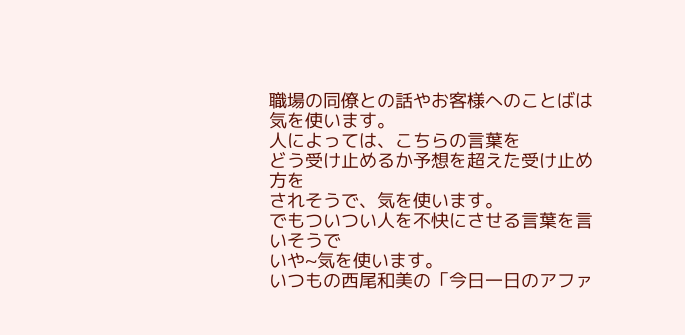職場の同僚との話やお客様へのことばは気を使います。
人によっては、こちらの言葉を
どう受け止めるか予想を超えた受け止め方を
されそうで、気を使います。
でもついつい人を不快にさせる言葉を言いそうで
いや~気を使います。
いつもの西尾和美の「今日一日のアファ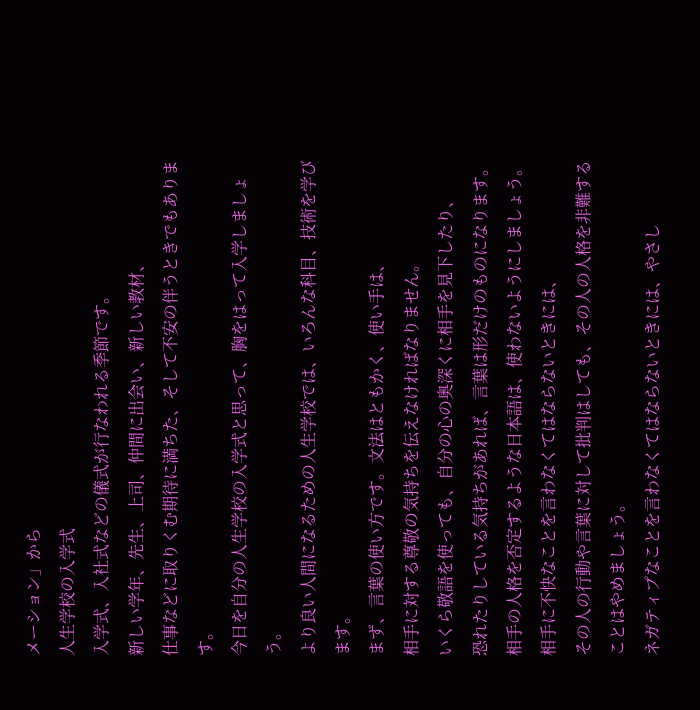メーション」から
人生学校の入学式
入学式、入社式などの儀式が行なわれる季節です。
新しい学年、先生、上司、仲間に出会い、新しい教材、
仕事などに取りくむ期待に満ちた、そして不安の伴うときでもあります。
今日を自分の人生学校の入学式と思って、胸をはって入学しましょう。
より良い人間になるための人生学校では、いろんな科目、技術を学びます。
まず、言葉の使い方です。文法はともかく、使い手は、
相手に対する尊敬の気持ちを伝えなければなりません。
いくら敬語を使っても、自分の心の奥深くに相手を見下したり、
恐れたりしている気持ちがあれば、言葉は形だけのものになります。
相手の人格を否定するような日本語は、使わないようにしましょう。
相手に不快なことを言わなくてはならないときには、
その人の行動や言葉に対して批判はしても、その人の人格を非難することはやめましょう。
ネガティプなことを言わなくてはならないときには、やさし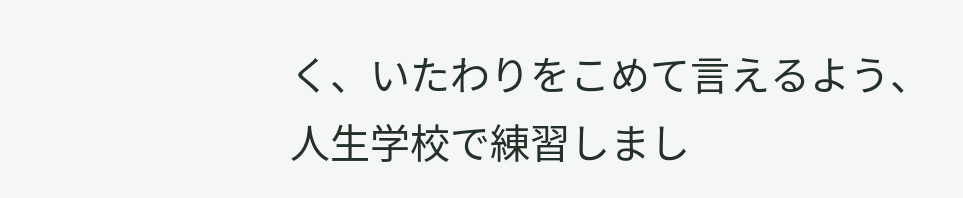く、いたわりをこめて言えるよう、
人生学校で練習しまし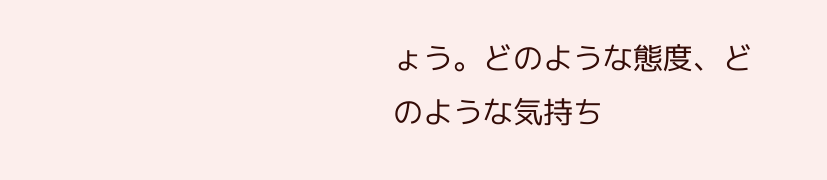ょう。どのような態度、どのような気持ち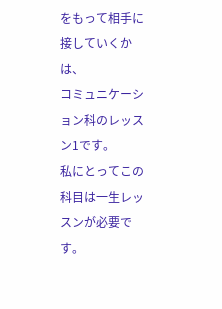をもって相手に接していくかは、
コミュニケーション科のレッスン1です。
私にとってこの科目は一生レッスンが必要です。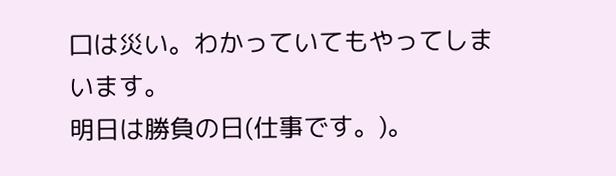口は災い。わかっていてもやってしまいます。
明日は勝負の日(仕事です。)。